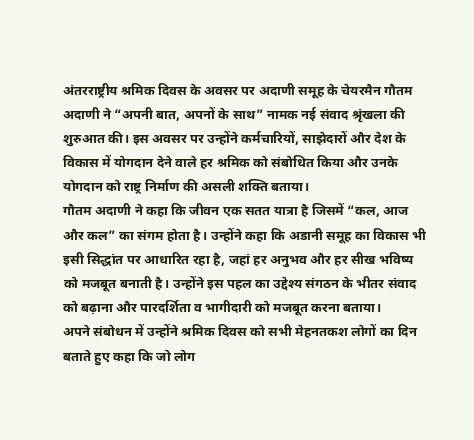अंतरराष्ट्रीय श्रमिक दिवस के अवसर पर अदाणी समूह के चेयरमैन गौतम अदाणी ने “अपनी बात, अपनों के साथ” नामक नई संवाद श्रृंखला की शुरुआत की। इस अवसर पर उन्होंने कर्मचारियों, साझेदारों और देश के विकास में योगदान देने वाले हर श्रमिक को संबोधित किया और उनके योगदान को राष्ट्र निर्माण की असली शक्ति बताया।
गौतम अदाणी ने कहा कि जीवन एक सतत यात्रा है जिसमें “कल, आज और कल” का संगम होता है। उन्होंने कहा कि अडानी समूह का विकास भी इसी सिद्धांत पर आधारित रहा है, जहां हर अनुभव और हर सीख भविष्य को मजबूत बनाती है। उन्होंने इस पहल का उद्देश्य संगठन के भीतर संवाद को बढ़ाना और पारदर्शिता व भागीदारी को मजबूत करना बताया।
अपने संबोधन में उन्होंने श्रमिक दिवस को सभी मेहनतकश लोगों का दिन बताते हुए कहा कि जो लोग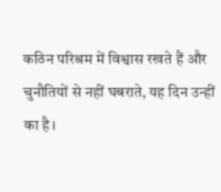कठिन परिश्रम में विश्वास रखते हैं और चुनौतियों से नहीं घबराते, यह दिन उन्हीं का है।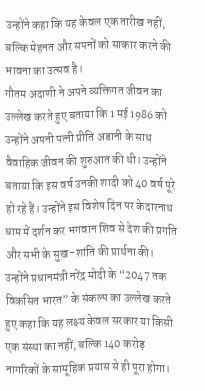उन्होंने कहा कि यह केवल एक तारीख नहीं, बल्कि मेहनत और सपनों को साकार करने की भावना का उत्सव है।
गौतम अदाणी ने अपने व्यक्तिगत जीवन का उल्लेख करते हुए बताया कि 1 मई 1986 को उन्होंने अपनी पत्नी प्रीति अडानी के साथ वैवाहिक जीवन की शुरुआत की थी। उन्होंने बताया कि इस वर्ष उनकी शादी को 40 वर्ष पूरे हो रहे हैं। उन्होंने इस विशेष दिन पर केदारनाथ धाम में दर्शन कर भगवान शिव से देश की प्रगति और सभी के सुख-शांति की प्रार्थना की।
उन्होंने प्रधानमंत्री नरेंद्र मोदी के “2047 तक विकसित भारत” के संकल्प का उल्लेख करते हुए कहा कि यह लक्ष्य केवल सरकार या किसी एक संस्था का नहीं, बल्कि 140 करोड़ नागरिकों के सामूहिक प्रयास से ही पूरा होगा।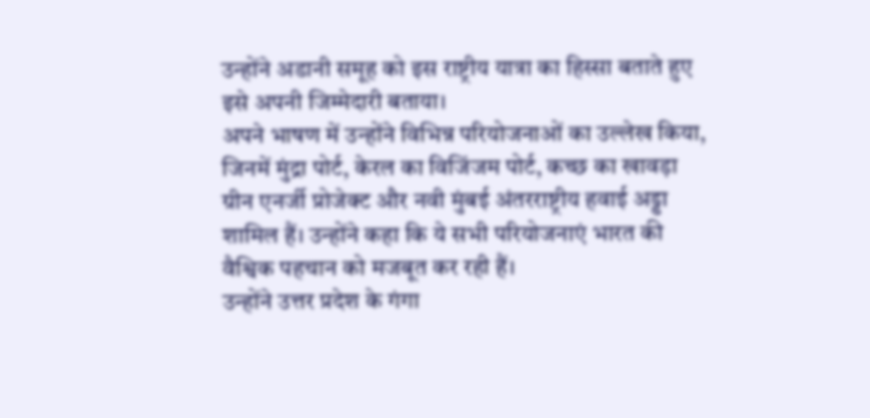उन्होंने अडानी समूह को इस राष्ट्रीय यात्रा का हिस्सा बताते हुए इसे अपनी जिम्मेदारी बताया।
अपने भाषण में उन्होंने विभिन्न परियोजनाओं का उल्लेख किया, जिनमें मुंद्रा पोर्ट, केरल का विजिंजम पोर्ट, कच्छ का खावड़ा ग्रीन एनर्जी प्रोजेक्ट और नवी मुंबई अंतरराष्ट्रीय हवाई अड्डा शामिल हैं। उन्होंने कहा कि ये सभी परियोजनाएं भारत की वैश्विक पहचान को मजबूत कर रही हैं।
उन्होंने उत्तर प्रदेश के गंगा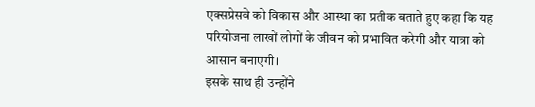एक्सप्रेसवे को विकास और आस्था का प्रतीक बताते हुए कहा कि यह परियोजना लाखों लोगों के जीवन को प्रभावित करेगी और यात्रा को आसान बनाएगी।
इसके साथ ही उन्होंने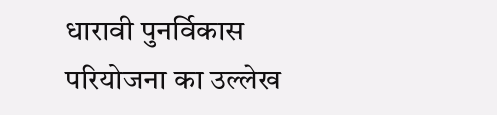धारावी पुनर्विकास परियोजना का उल्लेख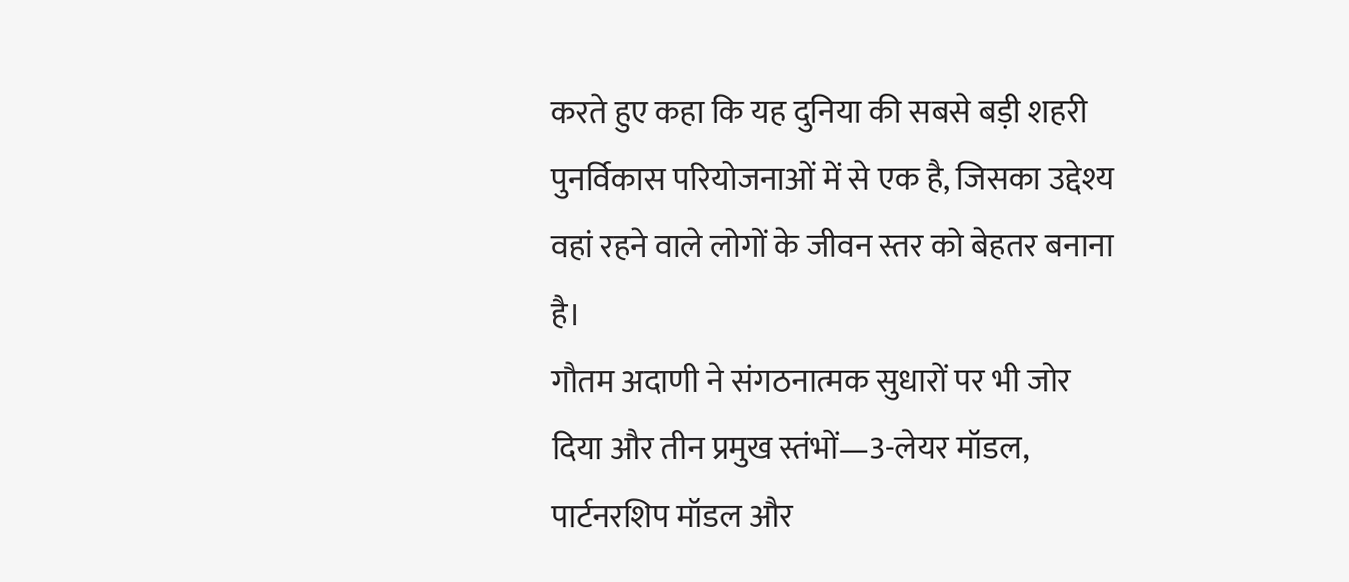करते हुए कहा कि यह दुनिया की सबसे बड़ी शहरी पुनर्विकास परियोजनाओं में से एक है, जिसका उद्देश्य वहां रहने वाले लोगों के जीवन स्तर को बेहतर बनाना है।
गौतम अदाणी ने संगठनात्मक सुधारों पर भी जोर दिया और तीन प्रमुख स्तंभों—3-लेयर मॉडल, पार्टनरशिप मॉडल और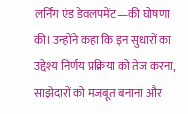लर्निंग एंड डेवलपमेंट—की घोषणा की। उन्होंने कहा कि इन सुधारों का उद्देश्य निर्णय प्रक्रिया को तेज करना, साझेदारों को मजबूत बनाना और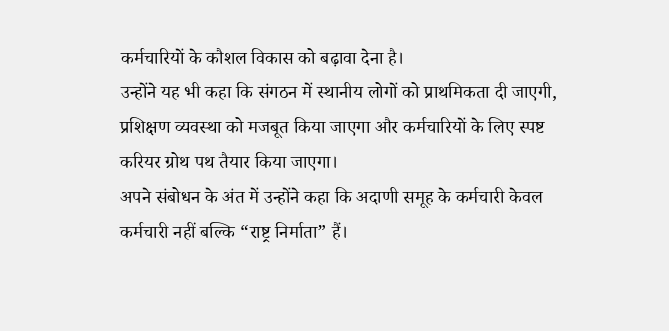कर्मचारियों के कौशल विकास को बढ़ावा देना है।
उन्होंने यह भी कहा कि संगठन में स्थानीय लोगों को प्राथमिकता दी जाएगी, प्रशिक्षण व्यवस्था को मजबूत किया जाएगा और कर्मचारियों के लिए स्पष्ट करियर ग्रोथ पथ तैयार किया जाएगा।
अपने संबोधन के अंत में उन्होंने कहा कि अदाणी समूह के कर्मचारी केवल कर्मचारी नहीं बल्कि “राष्ट्र निर्माता” हैं।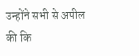उन्होंने सभी से अपील की कि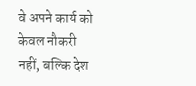वे अपने कार्य को केवल नौकरी नहीं, बल्कि देश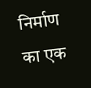निर्माण का एक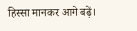हिस्सा मानकर आगे बढ़ें।